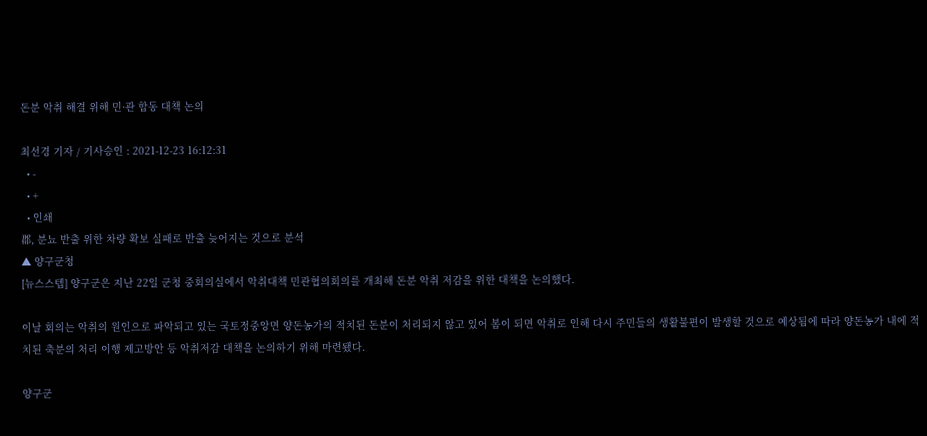돈분 악취 해결 위해 민·관 합동 대책 논의

최선경 기자 / 기사승인 : 2021-12-23 16:12:31
  • -
  • +
  • 인쇄
郡, 분뇨 반출 위한 차량 확보 실패로 반출 늦어지는 것으로 분석
▲ 양구군청
[뉴스스텝] 양구군은 지난 22일 군청 중회의실에서 악취대책 민관협의회의를 개최해 돈분 악취 저감을 위한 대책을 논의했다.

이날 회의는 악취의 원인으로 파악되고 있는 국토정중앙면 양돈농가의 적치된 돈분이 처리되지 않고 있어 봄이 되면 악취로 인해 다시 주민들의 생활불편이 발생할 것으로 예상됨에 따라 양돈농가 내에 적치된 축분의 처리 이행 제고방안 등 악취저감 대책을 논의하기 위해 마련됐다.

양구군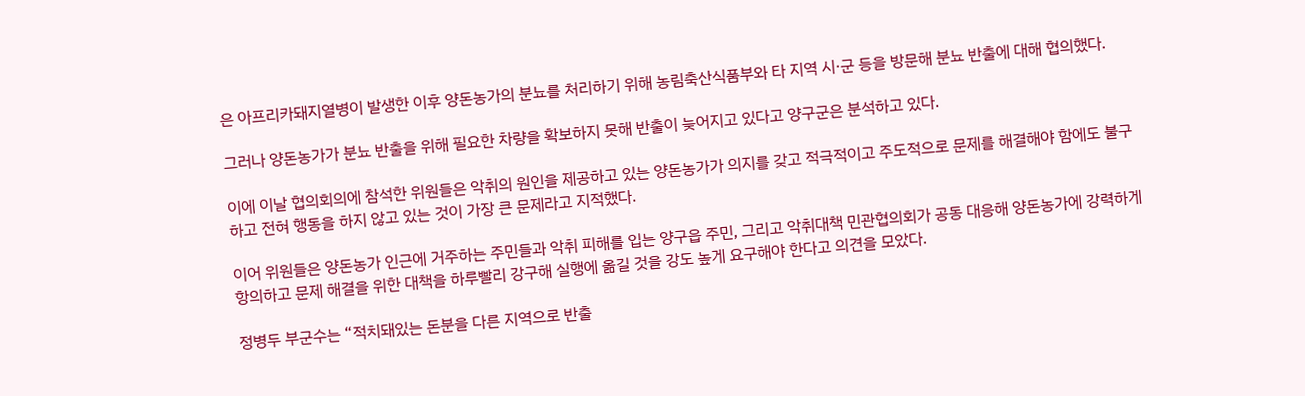은 아프리카돼지열병이 발생한 이후 양돈농가의 분뇨를 처리하기 위해 농림축산식품부와 타 지역 시·군 등을 방문해 분뇨 반출에 대해 협의했다.

그러나 양돈농가가 분뇨 반출을 위해 필요한 차량을 확보하지 못해 반출이 늦어지고 있다고 양구군은 분석하고 있다.

이에 이날 협의회의에 참석한 위원들은 악취의 원인을 제공하고 있는 양돈농가가 의지를 갖고 적극적이고 주도적으로 문제를 해결해야 함에도 불구하고 전혀 행동을 하지 않고 있는 것이 가장 큰 문제라고 지적했다.

이어 위원들은 양돈농가 인근에 거주하는 주민들과 악취 피해를 입는 양구읍 주민, 그리고 악취대책 민관협의회가 공동 대응해 양돈농가에 강력하게 항의하고 문제 해결을 위한 대책을 하루빨리 강구해 실행에 옮길 것을 강도 높게 요구해야 한다고 의견을 모았다.

정병두 부군수는 “적치돼있는 돈분을 다른 지역으로 반출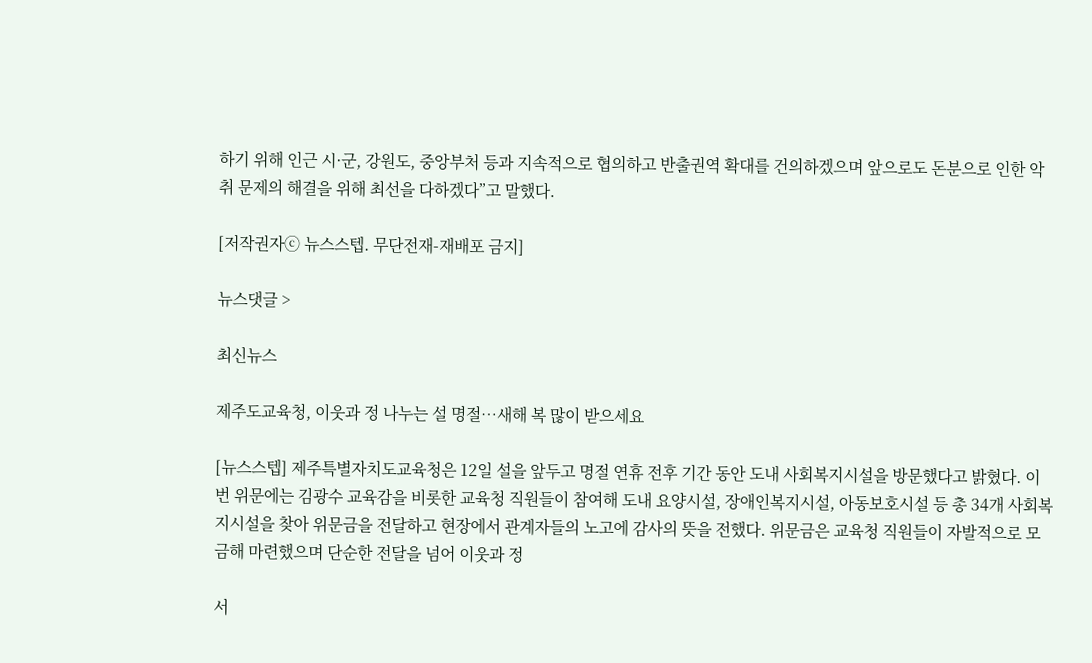하기 위해 인근 시·군, 강원도, 중앙부처 등과 지속적으로 협의하고 반출권역 확대를 건의하겠으며 앞으로도 돈분으로 인한 악취 문제의 해결을 위해 최선을 다하겠다”고 말했다.

[저작권자ⓒ 뉴스스텝. 무단전재-재배포 금지]

뉴스댓글 >

최신뉴스

제주도교육청, 이웃과 정 나누는 설 명절…새해 복 많이 받으세요

[뉴스스텝] 제주특별자치도교육청은 12일 설을 앞두고 명절 연휴 전후 기간 동안 도내 사회복지시설을 방문했다고 밝혔다. 이번 위문에는 김광수 교육감을 비롯한 교육청 직원들이 참여해 도내 요양시설, 장애인복지시설, 아동보호시설 등 총 34개 사회복지시설을 찾아 위문금을 전달하고 현장에서 관계자들의 노고에 감사의 뜻을 전했다. 위문금은 교육청 직원들이 자발적으로 모금해 마련했으며 단순한 전달을 넘어 이웃과 정

서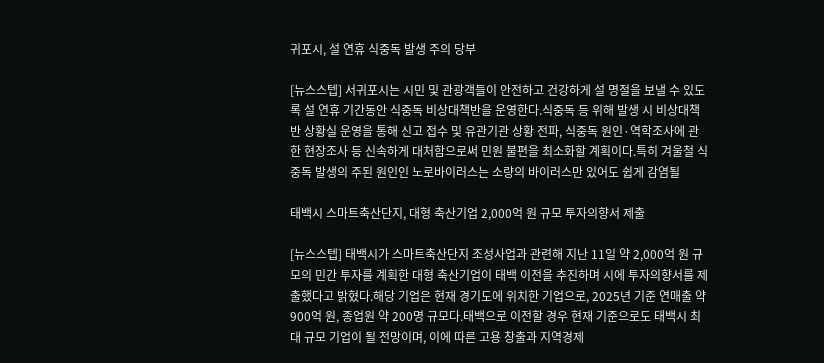귀포시, 설 연휴 식중독 발생 주의 당부

[뉴스스텝] 서귀포시는 시민 및 관광객들이 안전하고 건강하게 설 명절을 보낼 수 있도록 설 연휴 기간동안 식중독 비상대책반을 운영한다.식중독 등 위해 발생 시 비상대책반 상황실 운영을 통해 신고 접수 및 유관기관 상황 전파, 식중독 원인·역학조사에 관한 현장조사 등 신속하게 대처함으로써 민원 불편을 최소화할 계획이다.특히 겨울철 식중독 발생의 주된 원인인 노로바이러스는 소량의 바이러스만 있어도 쉽게 감염될

태백시 스마트축산단지, 대형 축산기업 2,000억 원 규모 투자의향서 제출

[뉴스스텝] 태백시가 스마트축산단지 조성사업과 관련해 지난 11일 약 2,000억 원 규모의 민간 투자를 계획한 대형 축산기업이 태백 이전을 추진하며 시에 투자의향서를 제출했다고 밝혔다.해당 기업은 현재 경기도에 위치한 기업으로, 2025년 기준 연매출 약 900억 원, 종업원 약 200명 규모다.태백으로 이전할 경우 현재 기준으로도 태백시 최대 규모 기업이 될 전망이며, 이에 따른 고용 창출과 지역경제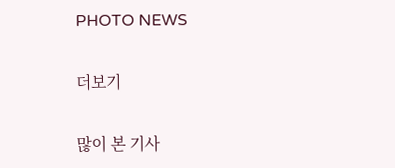PHOTO NEWS

더보기

많이 본 기사